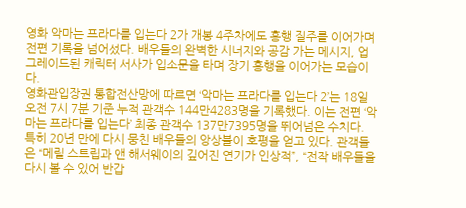영화 악마는 프라다를 입는다 2가 개봉 4주차에도 흥행 질주를 이어가며 전편 기록을 넘어섰다. 배우들의 완벽한 시너지와 공감 가는 메시지, 업그레이드된 캐릭터 서사가 입소문을 타며 장기 흥행을 이어가는 모습이다.
영화관입장권 통합전산망에 따르면 ‘악마는 프라다를 입는다 2’는 18일 오전 7시 7분 기준 누적 관객수 144만4283명을 기록했다. 이는 전편 ‘악마는 프라다를 입는다’ 최종 관객수 137만7395명을 뛰어넘은 수치다.
특히 20년 만에 다시 뭉친 배우들의 앙상블이 호평을 얻고 있다. 관객들은 “메릴 스트립과 앤 해서웨이의 깊어진 연기가 인상적”, “전작 배우들을 다시 볼 수 있어 반갑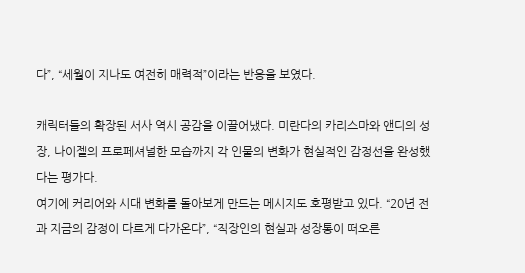다”, “세월이 지나도 여전히 매력적”이라는 반응을 보였다.

캐릭터들의 확장된 서사 역시 공감을 이끌어냈다. 미란다의 카리스마와 앤디의 성장, 나이젤의 프로페셔널한 모습까지 각 인물의 변화가 현실적인 감정선을 완성했다는 평가다.
여기에 커리어와 시대 변화를 돌아보게 만드는 메시지도 호평받고 있다. “20년 전과 지금의 감정이 다르게 다가온다”, “직장인의 현실과 성장통이 떠오른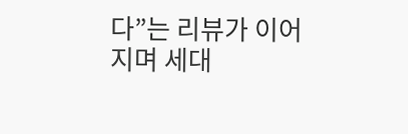다”는 리뷰가 이어지며 세대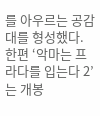를 아우르는 공감대를 형성했다.
한편 ‘악마는 프라다를 입는다 2’는 개봉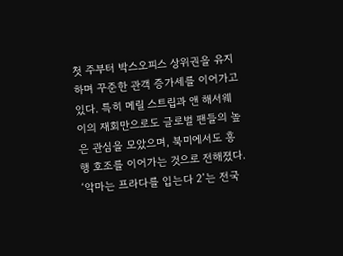첫 주부터 박스오피스 상위권을 유지하며 꾸준한 관객 증가세를 이어가고 있다. 특히 메릴 스트립과 앤 해서웨이의 재회만으로도 글로벌 팬들의 높은 관심을 모았으며, 북미에서도 흥행 호조를 이어가는 것으로 전해졌다.
‘악마는 프라다를 입는다 2’는 전국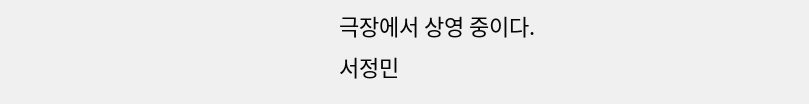극장에서 상영 중이다.
서정민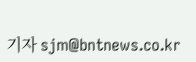기자 sjm@bntnews.co.kr